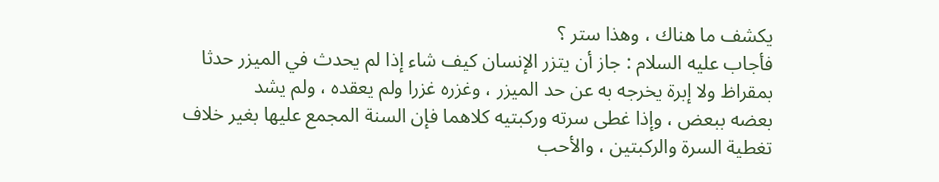يكشف ما هناك ، وهذا ستر ؟
فأجاب عليه السلام : جاز أن يتزر الإنسان كيف شاء إذا لم يحدث في الميزر حدثا
بمقراظ ولا إبرة يخرجه به عن حد الميزر ، وغزره غزرا ولم يعقده ، ولم يشد
بعضه ببعض ، وإذا غطى سرته وركبتيه كلاهما فإن السنة المجمع عليها بغير خلاف
تغطية السرة والركبتين ، والأحب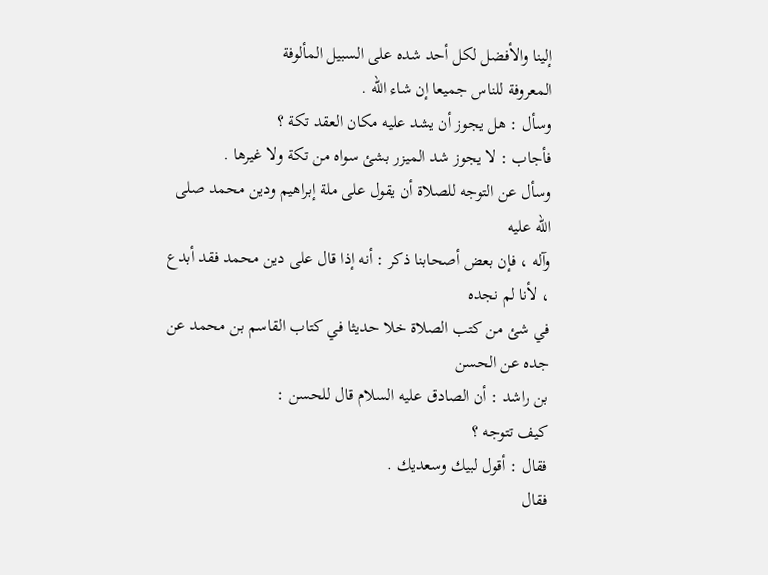إلينا والأفضل لكل أحد شده على السبيل المألوفة
المعروفة للناس جميعا إن شاء الله .
وسأل : هل يجوز أن يشد عليه مكان العقد تكة ؟
فأجاب : لا يجوز شد الميزر بشئ سواه من تكة ولا غيرها .
وسأل عن التوجه للصلاة أن يقول على ملة إبراهيم ودين محمد صلى الله عليه
وآله ، فإن بعض أصحابنا ذكر : أنه إذا قال على دين محمد فقد أبدع ، لأنا لم نجده
في شئ من كتب الصلاة خلا حديثا في كتاب القاسم بن محمد عن جده عن الحسن
بن راشد : أن الصادق عليه السلام قال للحسن :
كيف تتوجه ؟
فقال : أقول لبيك وسعديك .
فقال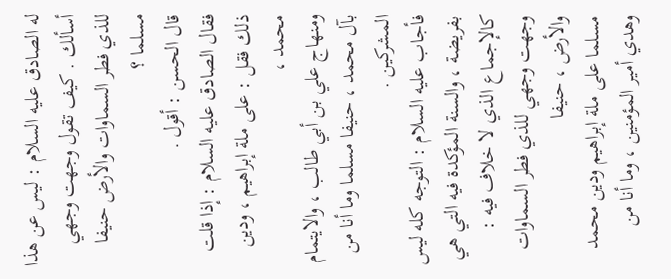له الصادق عليه السلام : ليس عن هذا أسألك . كيف تقول وجهت وجهي
للذي فطر السماوات والأرض حنيفا مسلما ؟
قال الحسن : أقول .
فقال الصادق عليه السلام : إذا قلت ذلك فقل : على ملة إبراهيم ، ودين محمد ،
ومنهاج علي بن أبي طالب ، والايتمام بآل محمد ، حنيفا مسلما وما أنا من المشركين .
فأجاب عليه السلام : التوجه كله ليس بفريضة ، والسنة المؤكدة فيه التي هي
كالإجماع الذي لا خلاف فيه : وجهت وجهي للذي فطر السماوات والأرض ، حنيفا
مسلما على ملة إبراهيم ودين محمد وهدي أمير المؤمنين ، وما أنا من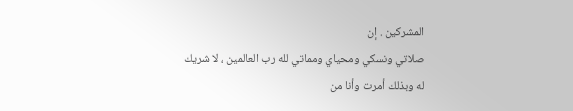المشركين . إن
صلاتي ونسكي ومحياي ومماتي لله رب العالمين ، لا شريك له وبذلك أمرت وأنا من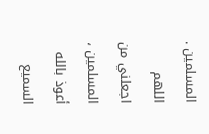المسلمين . اللهم اجعلني من المسلمين ، أعوذ بالله السميع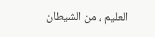العليم ، من الشيطان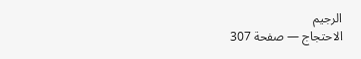الرجيم
الاحتجاج — صفحة 307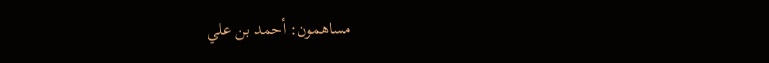مساهمون: أحمد بن علي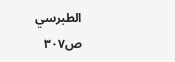الطبرسي
ص٣٠٧